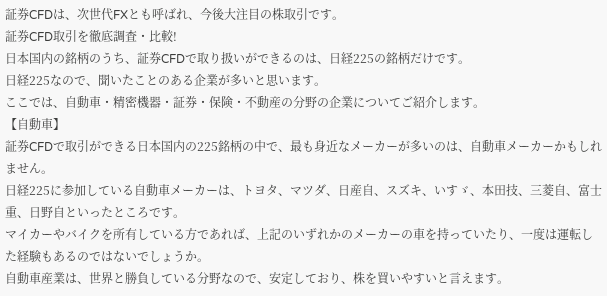証券CFDは、次世代FXとも呼ばれ、今後大注目の株取引です。
証券CFD取引を徹底調査・比較!
日本国内の銘柄のうち、証券CFDで取り扱いができるのは、日経225の銘柄だけです。
日経225なので、聞いたことのある企業が多いと思います。
ここでは、自動車・精密機器・証券・保険・不動産の分野の企業についてご紹介します。
【自動車】
証券CFDで取引ができる日本国内の225銘柄の中で、最も身近なメーカーが多いのは、自動車メーカーかもしれません。
日経225に参加している自動車メーカーは、トヨタ、マツダ、日産自、スズキ、いすゞ、本田技、三菱自、富士重、日野自といったところです。
マイカーやバイクを所有している方であれば、上記のいずれかのメーカーの車を持っていたり、一度は運転した経験もあるのではないでしょうか。
自動車産業は、世界と勝負している分野なので、安定しており、株を買いやすいと言えます。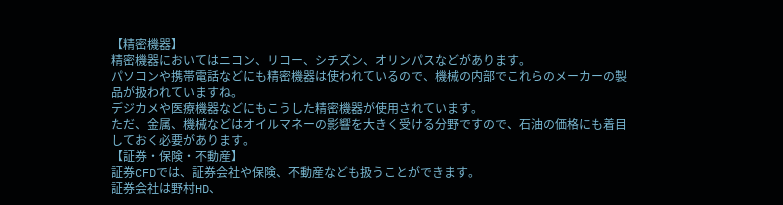【精密機器】
精密機器においてはニコン、リコー、シチズン、オリンパスなどがあります。
パソコンや携帯電話などにも精密機器は使われているので、機械の内部でこれらのメーカーの製品が扱われていますね。
デジカメや医療機器などにもこうした精密機器が使用されています。
ただ、金属、機械などはオイルマネーの影響を大きく受ける分野ですので、石油の価格にも着目しておく必要があります。
【証券・保険・不動産】
証券CFDでは、証券会社や保険、不動産なども扱うことができます。
証券会社は野村HD、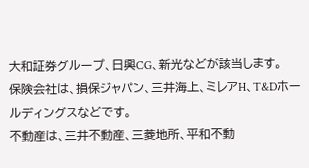大和証券グループ、日興CG、新光などが該当します。
保険会社は、損保ジャパン、三井海上、ミレアH、T&Dホールディングスなどです。
不動産は、三井不動産、三菱地所、平和不動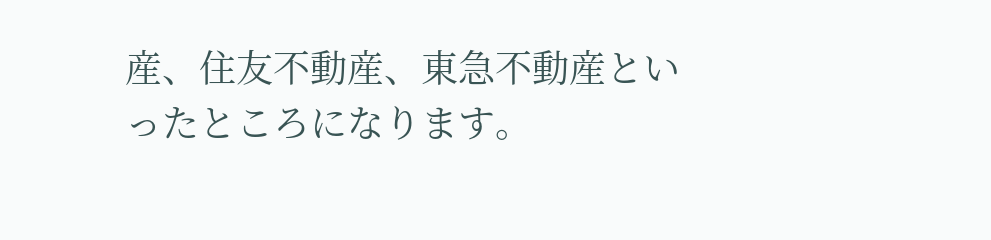産、住友不動産、東急不動産といったところになります。